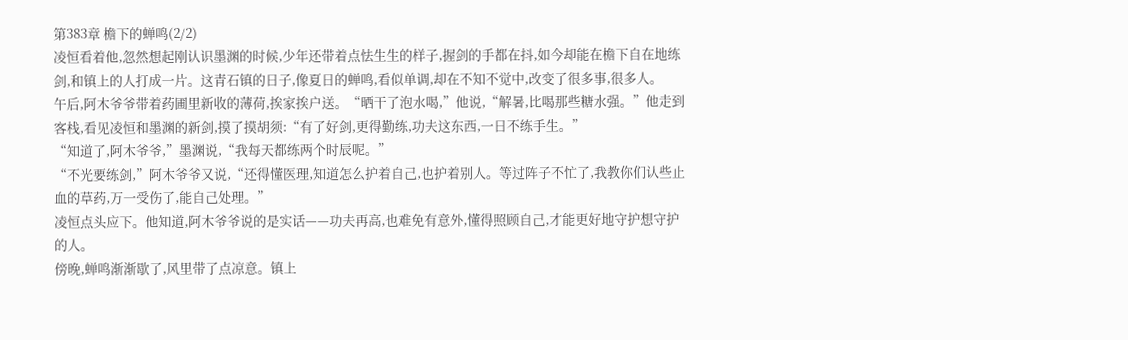第383章 檐下的蝉鸣(2/2)
凌恒看着他,忽然想起刚认识墨渊的时候,少年还带着点怯生生的样子,握剑的手都在抖,如今却能在檐下自在地练剑,和镇上的人打成一片。这青石镇的日子,像夏日的蝉鸣,看似单调,却在不知不觉中,改变了很多事,很多人。
午后,阿木爷爷带着药圃里新收的薄荷,挨家挨户送。“晒干了泡水喝,”他说,“解暑,比喝那些糖水强。”他走到客栈,看见凌恒和墨渊的新剑,摸了摸胡须:“有了好剑,更得勤练,功夫这东西,一日不练手生。”
“知道了,阿木爷爷,”墨渊说,“我每天都练两个时辰呢。”
“不光要练剑,”阿木爷爷又说,“还得懂医理,知道怎么护着自己,也护着别人。等过阵子不忙了,我教你们认些止血的草药,万一受伤了,能自己处理。”
凌恒点头应下。他知道,阿木爷爷说的是实话——功夫再高,也难免有意外,懂得照顾自己,才能更好地守护想守护的人。
傍晚,蝉鸣渐渐歇了,风里带了点凉意。镇上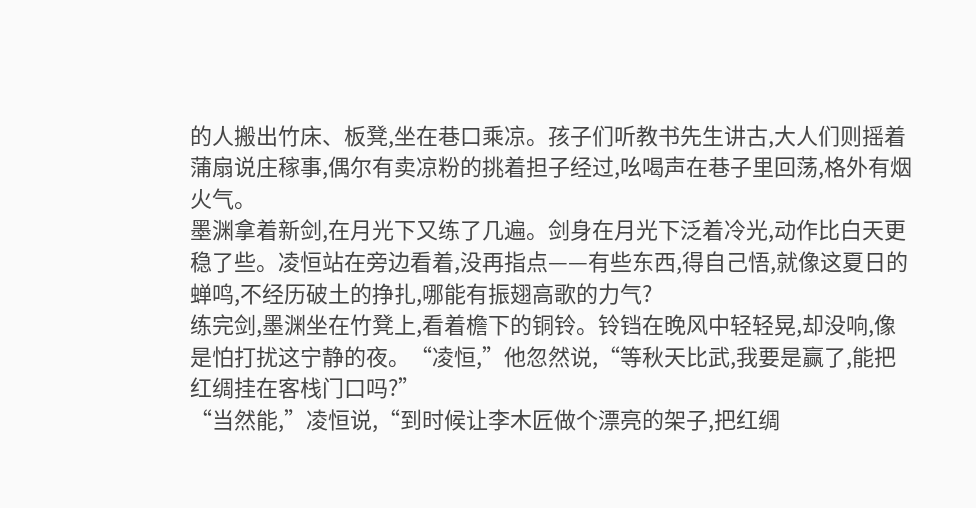的人搬出竹床、板凳,坐在巷口乘凉。孩子们听教书先生讲古,大人们则摇着蒲扇说庄稼事,偶尔有卖凉粉的挑着担子经过,吆喝声在巷子里回荡,格外有烟火气。
墨渊拿着新剑,在月光下又练了几遍。剑身在月光下泛着冷光,动作比白天更稳了些。凌恒站在旁边看着,没再指点——有些东西,得自己悟,就像这夏日的蝉鸣,不经历破土的挣扎,哪能有振翅高歌的力气?
练完剑,墨渊坐在竹凳上,看着檐下的铜铃。铃铛在晚风中轻轻晃,却没响,像是怕打扰这宁静的夜。“凌恒,”他忽然说,“等秋天比武,我要是赢了,能把红绸挂在客栈门口吗?”
“当然能,”凌恒说,“到时候让李木匠做个漂亮的架子,把红绸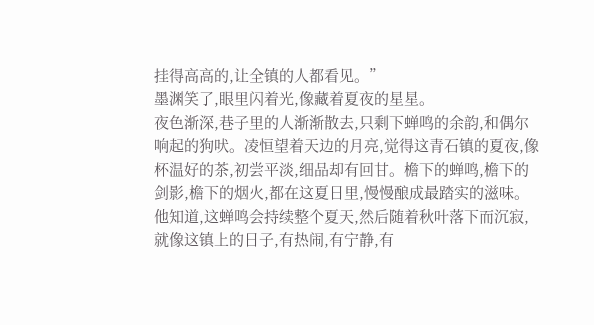挂得高高的,让全镇的人都看见。”
墨渊笑了,眼里闪着光,像藏着夏夜的星星。
夜色渐深,巷子里的人渐渐散去,只剩下蝉鸣的余韵,和偶尔响起的狗吠。凌恒望着天边的月亮,觉得这青石镇的夏夜,像杯温好的茶,初尝平淡,细品却有回甘。檐下的蝉鸣,檐下的剑影,檐下的烟火,都在这夏日里,慢慢酿成最踏实的滋味。
他知道,这蝉鸣会持续整个夏天,然后随着秋叶落下而沉寂,就像这镇上的日子,有热闹,有宁静,有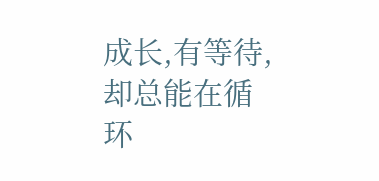成长,有等待,却总能在循环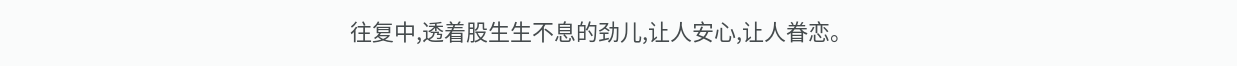往复中,透着股生生不息的劲儿,让人安心,让人眷恋。